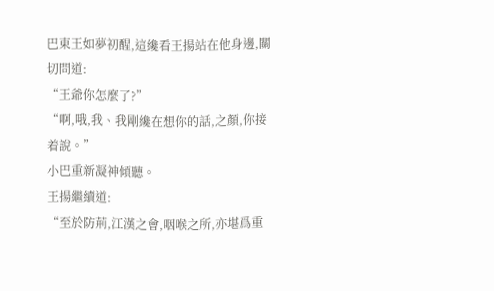巴東王如夢初醒,這纔看王揚站在他身邊,關切問道:
“王爺你怎麼了?”
“啊,哦,我、我剛纔在想你的話,之顏,你接着說。”
小巴重新凝神傾聽。
王揚繼續道:
“至於防荊,江漢之會,咽喉之所,亦堪爲重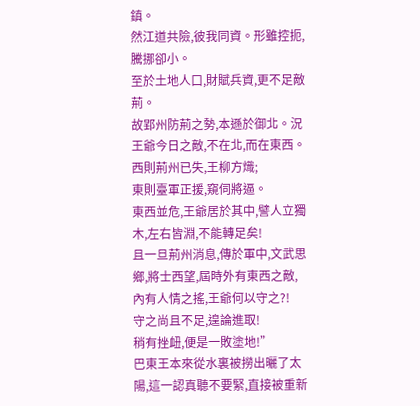鎮。
然江道共險,彼我同資。形雖控扼,騰挪卻小。
至於土地人口,財賦兵資,更不足敵荊。
故郢州防荊之勢,本遜於御北。況王爺今日之敵,不在北,而在東西。
西則荊州已失,王柳方熾;
東則臺軍正援,窺伺將逼。
東西並危,王爺居於其中,譬人立獨木,左右皆淵,不能轉足矣!
且一旦荊州消息,傳於軍中,文武思鄉,將士西望,屆時外有東西之敵,內有人情之搖,王爺何以守之?!
守之尚且不足,遑論進取!
稍有挫衄,便是一敗塗地!”
巴東王本來從水裏被撈出曬了太陽,這一認真聽不要緊,直接被重新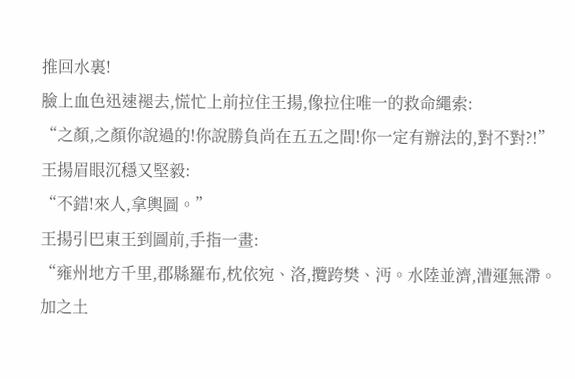推回水裏!
臉上血色迅速褪去,慌忙上前拉住王揚,像拉住唯一的救命繩索:
“之顏,之顏你說過的!你說勝負尚在五五之間!你一定有辦法的,對不對?!”
王揚眉眼沉穩又堅毅:
“不錯!來人,拿輿圖。”
王揚引巴東王到圖前,手指一畫:
“雍州地方千里,郡縣羅布,枕依宛、洛,攬跨樊、沔。水陸並濟,漕運無滯。
加之土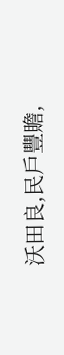沃田良,民戶豐贍,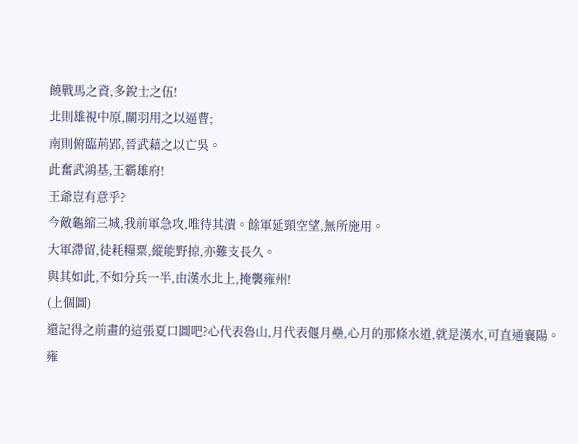饒戰馬之資,多銳士之伍!
北則雄視中原,關羽用之以逼曹;
南則俯臨荊郢,晉武藉之以亡吳。
此奮武鴻基,王霸雄府!
王爺豈有意乎?
今敵龜縮三城,我前軍急攻,唯待其潰。餘軍延頸空望,無所施用。
大軍滯留,徒耗糧粟,縱能野掠,亦難支長久。
與其如此,不如分兵一半,由漢水北上,掩襲雍州!
(上個圖)
還記得之前畫的這張夏口圖吧?心代表魯山,月代表偃月壘,心月的那條水道,就是漢水,可直通襄陽。
雍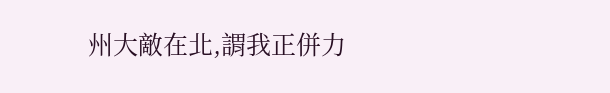州大敵在北,謂我正併力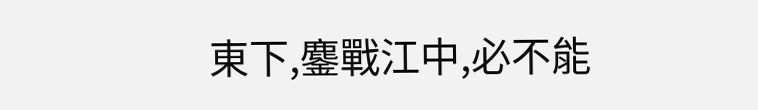東下,鏖戰江中,必不能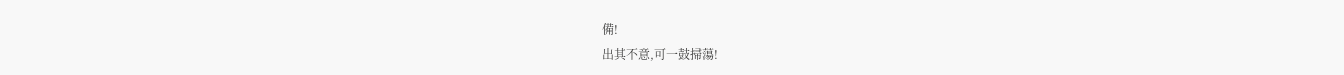備!
出其不意,可一鼓掃蕩!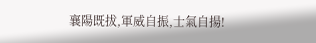襄陽既拔,軍威自振,士氣自揚!